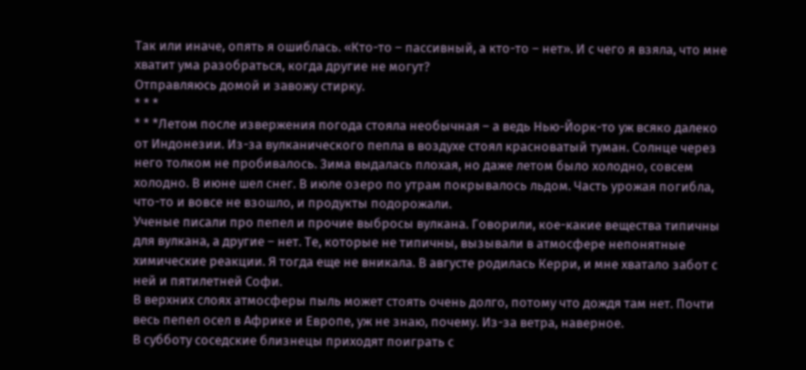Так или иначе, опять я ошиблась. «Кто-то – пассивный, а кто-то – нет». И с чего я взяла, что мне хватит ума разобраться, когда другие не могут?
Отправляюсь домой и завожу стирку.
* * *
* * *Летом после извержения погода стояла необычная – а ведь Нью-Йорк-то уж всяко далеко от Индонезии. Из-за вулканического пепла в воздухе стоял красноватый туман. Солнце через него толком не пробивалось. Зима выдалась плохая, но даже летом было холодно, совсем холодно. В июне шел снег. В июле озеро по утрам покрывалось льдом. Часть урожая погибла, что-то и вовсе не взошло, и продукты подорожали.
Ученые писали про пепел и прочие выбросы вулкана. Говорили, кое-какие вещества типичны для вулкана, а другие – нет. Те, которые не типичны, вызывали в атмосфере непонятные химические реакции. Я тогда еще не вникала. В августе родилась Керри, и мне хватало забот с ней и пятилетней Софи.
В верхних слоях атмосферы пыль может стоять очень долго, потому что дождя там нет. Почти весь пепел осел в Африке и Европе, уж не знаю, почему. Из-за ветра, наверное.
В субботу соседские близнецы приходят поиграть с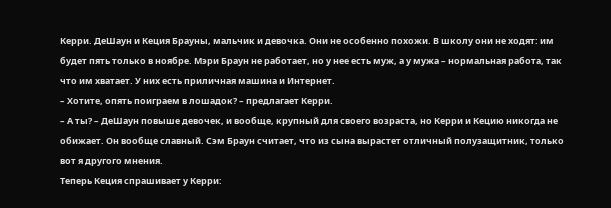Керри. ДеШаун и Кеция Брауны, мальчик и девочка. Они не особенно похожи. В школу они не ходят: им будет пять только в ноябре. Мэри Браун не работает, но у нее есть муж, а у мужа – нормальная работа, так что им хватает. У них есть приличная машина и Интернет.
– Хотите, опять поиграем в лошадок? – предлагает Керри.
– А ты? – ДеШаун повыше девочек, и вообще, крупный для своего возраста, но Керри и Кецию никогда не обижает. Он вообще славный. Сэм Браун считает, что из сына вырастет отличный полузащитник, только вот я другого мнения.
Теперь Кеция спрашивает у Керри: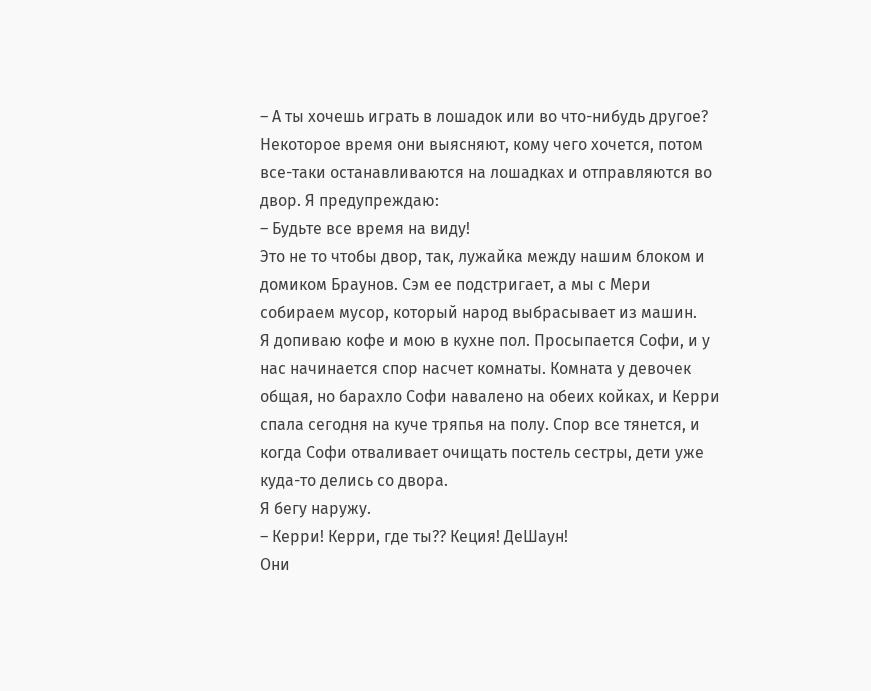– А ты хочешь играть в лошадок или во что-нибудь другое?
Некоторое время они выясняют, кому чего хочется, потом все-таки останавливаются на лошадках и отправляются во двор. Я предупреждаю:
– Будьте все время на виду!
Это не то чтобы двор, так, лужайка между нашим блоком и домиком Браунов. Сэм ее подстригает, а мы с Мери собираем мусор, который народ выбрасывает из машин.
Я допиваю кофе и мою в кухне пол. Просыпается Софи, и у нас начинается спор насчет комнаты. Комната у девочек общая, но барахло Софи навалено на обеих койках, и Керри спала сегодня на куче тряпья на полу. Спор все тянется, и когда Софи отваливает очищать постель сестры, дети уже куда-то делись со двора.
Я бегу наружу.
– Керри! Керри, где ты?? Кеция! ДеШаун!
Они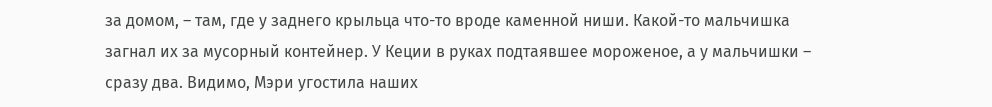за домом, – там, где у заднего крыльца что-то вроде каменной ниши. Какой-то мальчишка загнал их за мусорный контейнер. У Кеции в руках подтаявшее мороженое, а у мальчишки – сразу два. Видимо, Мэри угостила наших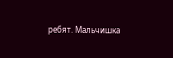ребят. Мальчишка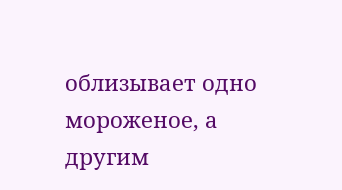облизывает одно мороженое, а другим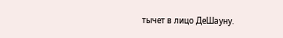тычет в лицо ДеШауну.